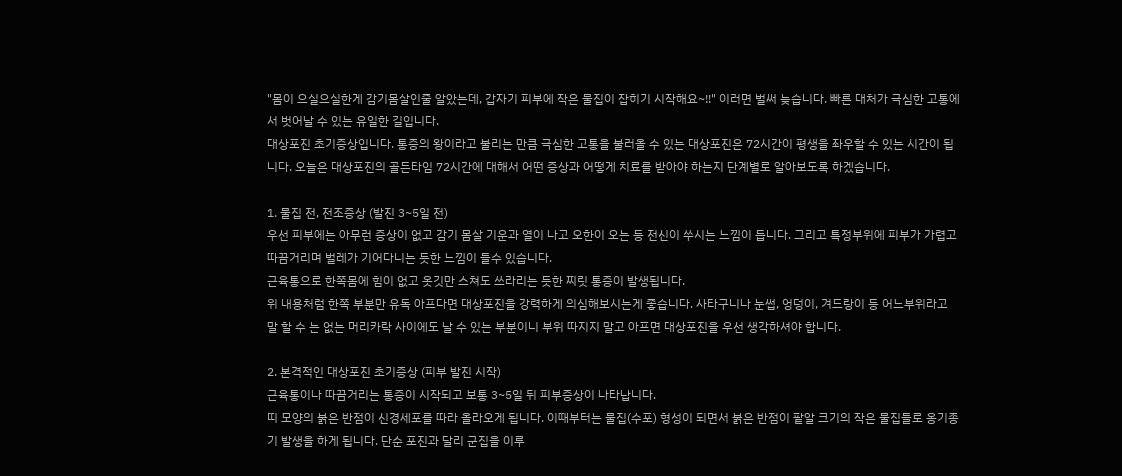"몸이 으실으실한게 감기몸살인줄 알았는데, 갑자기 피부에 작은 물집이 잡히기 시작해요~!!" 이러면 벌써 늦습니다. 빠른 대처가 극심한 고통에서 벗어날 수 있는 유일한 길입니다.
대상포진 초기증상입니다. 통증의 왕이라고 불리는 만큼 극심한 고통을 불러올 수 있는 대상포진은 72시간이 평생을 좌우할 수 있는 시간이 됩니다. 오늘은 대상포진의 골든타임 72시간에 대해서 어떤 증상과 어떻게 치료를 받아야 하는지 단계별로 알아보도록 하겠습니다.

1. 물집 전, 전조증상 (발진 3~5일 전)
우선 피부에는 아무런 증상이 없고 감기 몸살 기운과 열이 나고 오한이 오는 등 전신이 쑤시는 느낌이 듭니다. 그리고 특정부위에 피부가 가렵고 따끔거리며 벌레가 기어다니는 듯한 느낌이 들수 있습니다.
근육통으로 한쪽몸에 힘이 없고 옷깃만 스쳐도 쓰라리는 듯한 찌릿 통증이 발생됩니다.
위 내용처럼 한쪽 부분만 유독 아프다면 대상포진을 강력하게 의심해보시는게 좋습니다. 사타구니나 눈썹, 엉덩이, 겨드랑이 등 어느부위라고 말 할 수 는 없는 머리카락 사이에도 날 수 있는 부분이니 부위 따지지 말고 아프면 대상포진을 우선 생각하셔야 합니다.

2. 본격적인 대상포진 초기증상 (피부 발진 시작)
근육통이나 따끔거리는 통증이 시작되고 보통 3~5일 뒤 피부증상이 나타납니다.
띠 모양의 붉은 반점이 신경세포를 따라 올라오게 됩니다. 이때부터는 물집(수포) 형성이 되면서 붉은 반점이 팥알 크기의 작은 물집들로 옹기종기 발생을 하게 됩니다. 단순 포진과 달리 군집을 이루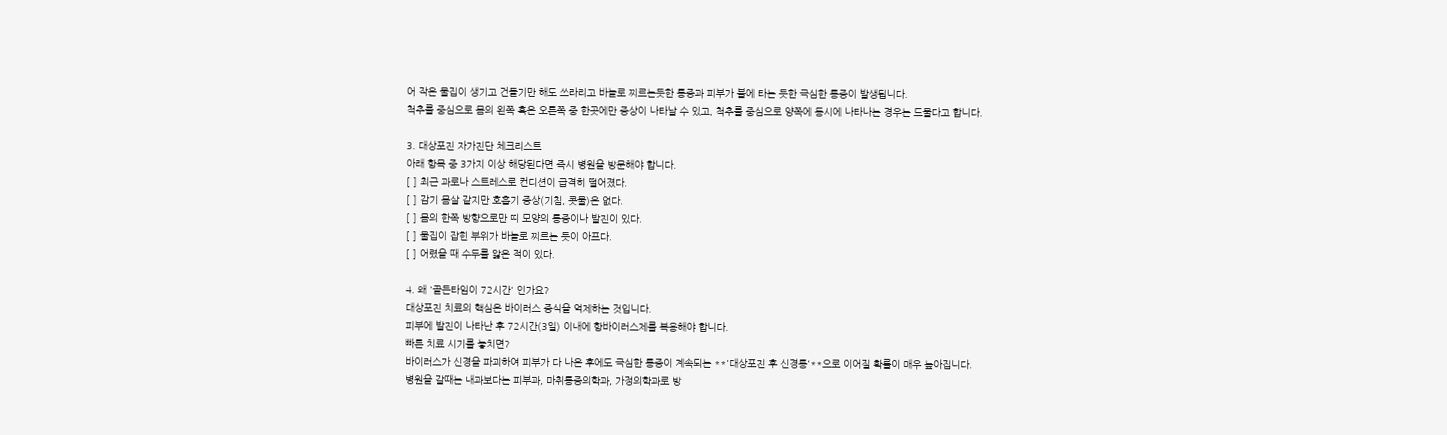어 작은 물집이 생기고 건들기만 해도 쓰라리고 바늘로 찌르는듯한 통증과 피부가 불에 타는 듯한 극심한 통증이 발생됩니다.
척추를 중심으로 몸의 왼쪽 혹은 오른쪽 중 한곳에만 증상이 나타날 수 있고, 척추를 중심으로 양쪽에 동시에 나타나는 경우는 드물다고 합니다.

3. 대상포진 자가진단 체크리스트
아래 항목 중 3가지 이상 해당된다면 즉시 병원을 방문해야 합니다.
[ ] 최근 과로나 스트레스로 컨디션이 급격히 떨어졌다.
[ ] 감기 몸살 같지만 호흡기 증상(기침, 콧물)은 없다.
[ ] 몸의 한쪽 방향으로만 띠 모양의 통증이나 발진이 있다.
[ ] 물집이 잡힌 부위가 바늘로 찌르는 듯이 아프다.
[ ] 어렸을 때 수두를 앓은 적이 있다.

4. 왜 '골든타임이 72시간' 인가요?
대상포진 치료의 핵심은 바이러스 증식을 억제하는 것입니다.
피부에 발진이 나타난 후 72시간(3일) 이내에 항바이러스제를 복용해야 합니다.
빠른 치료 시기를 놓치면?
바이러스가 신경을 파괴하여 피부가 다 나은 후에도 극심한 통증이 계속되는 **'대상포진 후 신경통'**으로 이어질 확률이 매우 높아집니다.
병원을 갈때는 내과보다는 피부과, 마취통증의학과, 가정의학과로 방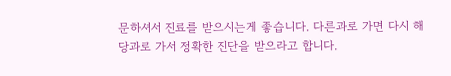문하셔서 진료를 받으시는게 좋습니다. 다른과로 가면 다시 해당과로 가서 정확한 진단을 받으라고 합니다.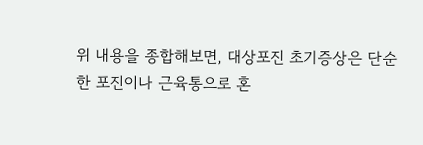위 내용을 종합해보면, 대상포진 초기증상은 단순한 포진이나 근육통으로 혼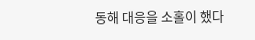동해 대응을 소홀이 했다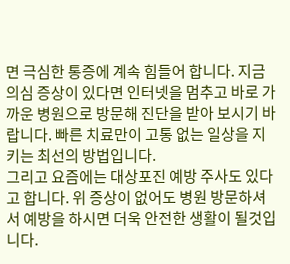면 극심한 통증에 계속 힘들어 합니다. 지금 의심 증상이 있다면 인터넷을 멈추고 바로 가까운 병원으로 방문해 진단을 받아 보시기 바랍니다. 빠른 치료만이 고통 없는 일상을 지키는 최선의 방법입니다.
그리고 요즘에는 대상포진 예방 주사도 있다고 합니다. 위 증상이 없어도 병원 방문하셔서 예방을 하시면 더욱 안전한 생활이 될것입니다.